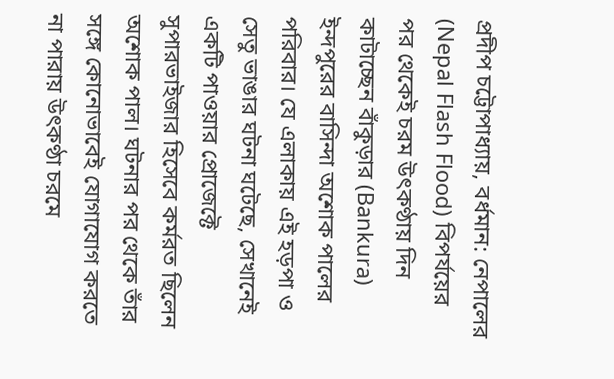প্রদীপ চট্টোপাধ্যায়, বর্ধমান: নেপালের (Nepal Flash Flood) বিপর্যয়ের পর থেকেই চরম উৎকণ্ঠায় দিন কাটাচ্ছেন বাঁকুড়ার (Bankura) ইন্দপুরের বাসিন্দা অশোক পালের পরিবার। যে এলাকায় এই হড়পা ও সেতু ভাঙার ঘটনা ঘটেছে, সেখানেই একটি পাওয়ার প্রোজেক্টে সুপারভাইজার হিসেবে কর্মরত ছিলেন অশোক পাল। ঘটনার পর থেকে তাঁর সঙ্গে কোনোভাবেই যোগাযোগ করতে না পারায় উৎকণ্ঠা চরমে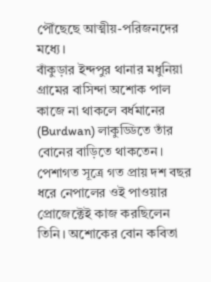পৌঁছেছে আত্মীয়-পরিজনদের মধ্যে।
বাঁকুড়ার ইন্দপুর থানার মধুনিয়া গ্রামের বাসিন্দা অশোক পাল কাজে না থাকলে বর্ধমানের (Burdwan) লাকুড্ডিতে তাঁর বোনের বাড়িতে থাকতেন। পেশাগত সূত্রে গত প্রায় দশ বছর ধরে নেপালের ওই পাওয়ার প্রোজেক্টেই কাজ করছিলেন তিনি। অশোকের বোন কবিতা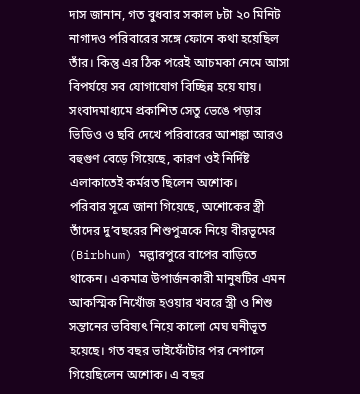দাস জানান, গত বুধবার সকাল ৮টা ২০ মিনিট নাগাদও পরিবারের সঙ্গে ফোনে কথা হয়েছিল তাঁর। কিন্তু এর ঠিক পরেই আচমকা নেমে আসা বিপর্যয়ে সব যোগাযোগ বিচ্ছিন্ন হয়ে যায়। সংবাদমাধ্যমে প্রকাশিত সেতু ভেঙে পড়ার ভিডিও ও ছবি দেখে পরিবারের আশঙ্কা আরও বহুগুণ বেড়ে গিয়েছে, কারণ ওই নির্দিষ্ট এলাকাতেই কর্মরত ছিলেন অশোক।
পরিবার সূত্রে জানা গিয়েছে, অশোকের স্ত্রী তাঁদের দু’বছরের শিশুপুত্রকে নিয়ে বীরভূমের (Birbhum) মল্লারপুরে বাপের বাড়িতে থাকেন। একমাত্র উপার্জনকারী মানুষটির এমন আকস্মিক নিখোঁজ হওয়ার খবরে স্ত্রী ও শিশু সন্তানের ভবিষ্যৎ নিয়ে কালো মেঘ ঘনীভূত হয়েছে। গত বছর ভাইফোঁটার পর নেপালে গিয়েছিলেন অশোক। এ বছর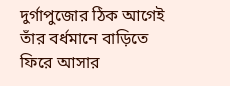দুর্গাপুজোর ঠিক আগেই তাঁর বর্ধমানে বাড়িতে ফিরে আসার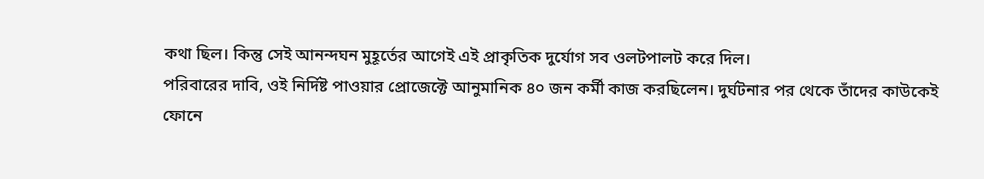কথা ছিল। কিন্তু সেই আনন্দঘন মুহূর্তের আগেই এই প্রাকৃতিক দুর্যোগ সব ওলটপালট করে দিল।
পরিবারের দাবি, ওই নির্দিষ্ট পাওয়ার প্রোজেক্টে আনুমানিক ৪০ জন কর্মী কাজ করছিলেন। দুর্ঘটনার পর থেকে তাঁদের কাউকেই ফোনে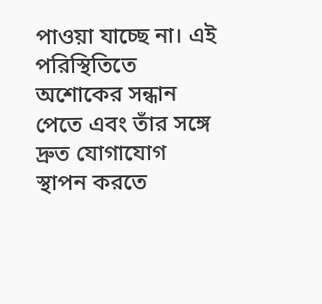পাওয়া যাচ্ছে না। এই পরিস্থিতিতে অশোকের সন্ধান পেতে এবং তাঁর সঙ্গে দ্রুত যোগাযোগ স্থাপন করতে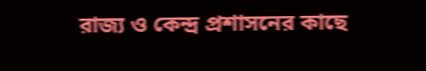রাজ্য ও কেন্দ্র প্রশাসনের কাছে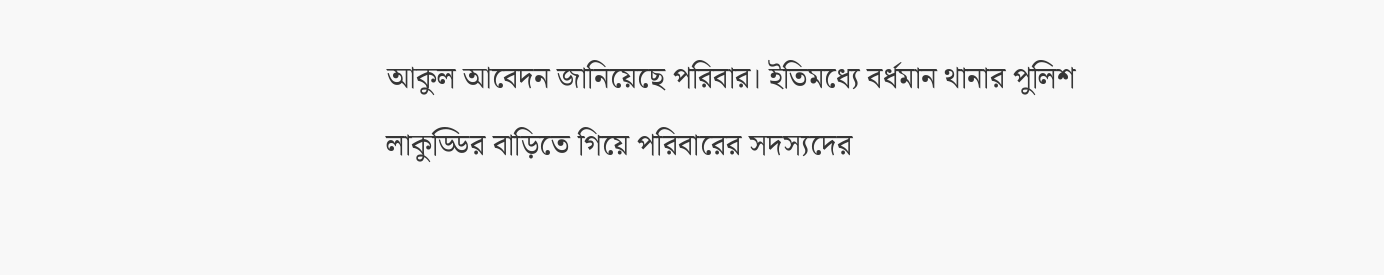আকুল আবেদন জানিয়েছে পরিবার। ইতিমধ্যে বর্ধমান থানার পুলিশ লাকুড্ডির বাড়িতে গিয়ে পরিবারের সদস্যদের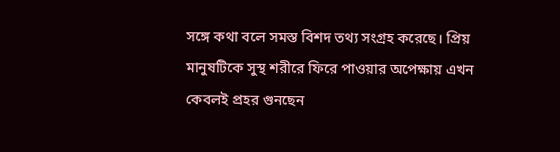সঙ্গে কথা বলে সমস্ত বিশদ তথ্য সংগ্রহ করেছে। প্রিয় মানুষটিকে সুস্থ শরীরে ফিরে পাওয়ার অপেক্ষায় এখন কেবলই প্রহর গুনছেন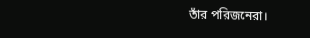তাঁর পরিজনেরা।